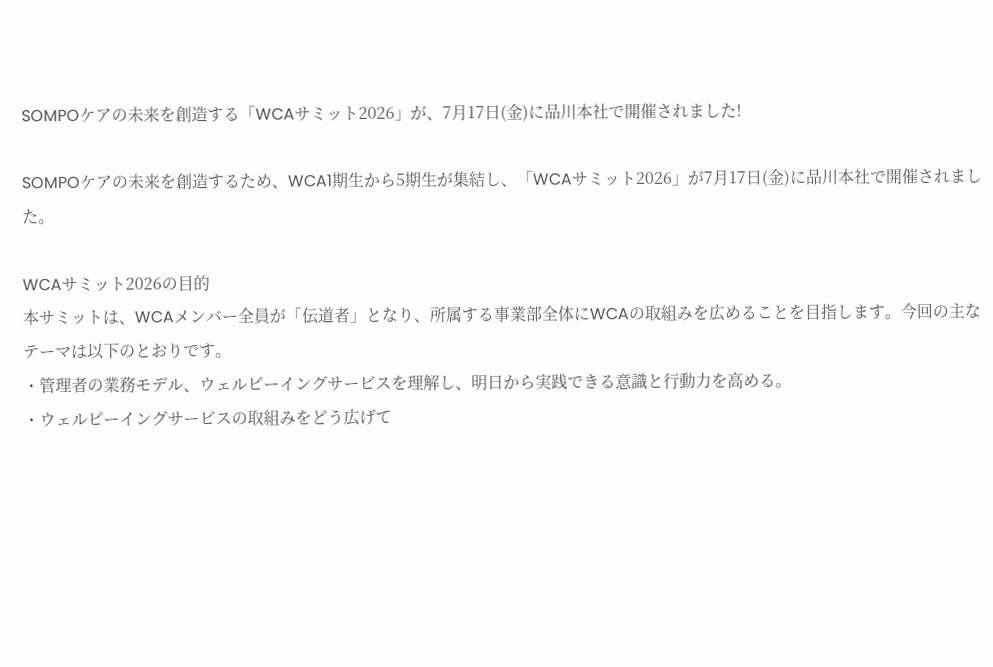SOMPOケアの未来を創造する「WCAサミット2026」が、7月17日(金)に品川本社で開催されました!

SOMPOケアの未来を創造するため、WCA1期生から5期生が集結し、「WCAサミット2026」が7月17日(金)に品川本社で開催されました。

WCAサミット2026の目的
本サミットは、WCAメンバー全員が「伝道者」となり、所属する事業部全体にWCAの取組みを広めることを目指します。今回の主なテーマは以下のとおりです。
・管理者の業務モデル、ウェルビーイングサービスを理解し、明日から実践できる意識と行動力を高める。
・ウェルビーイングサービスの取組みをどう広げて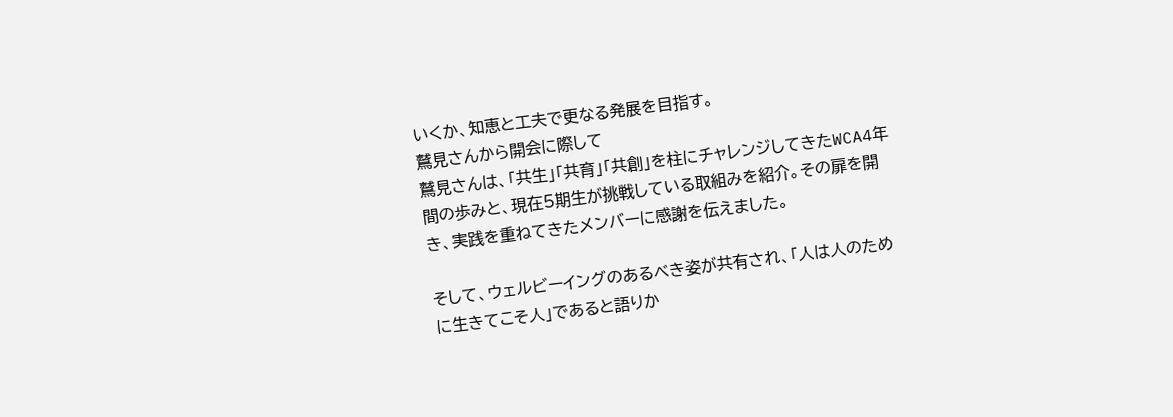いくか、知恵と工夫で更なる発展を目指す。
鷲見さんから開会に際して
鷲見さんは、「共生」「共育」「共創」を柱にチャレンジしてきたWCA4年間の歩みと、現在5期生が挑戦している取組みを紹介。その扉を開き、実践を重ねてきたメンバーに感謝を伝えました。

そして、ウェルビーイングのあるべき姿が共有され、「人は人のために生きてこそ人」であると語りか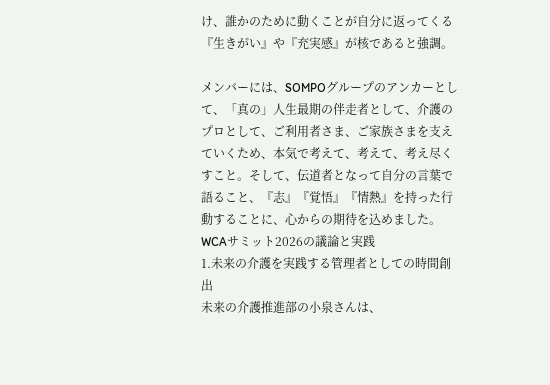け、誰かのために動くことが自分に返ってくる『生きがい』や『充実感』が核であると強調。

メンバーには、SOMPOグループのアンカーとして、「真の」人生最期の伴走者として、介護のプロとして、ご利用者さま、ご家族さまを支えていくため、本気で考えて、考えて、考え尽くすこと。そして、伝道者となって自分の言葉で語ること、『志』『覚悟』『情熱』を持った行動することに、心からの期待を込めました。
WCAサミット2026の議論と実践
1.未来の介護を実践する管理者としての時間創出
未来の介護推進部の小泉さんは、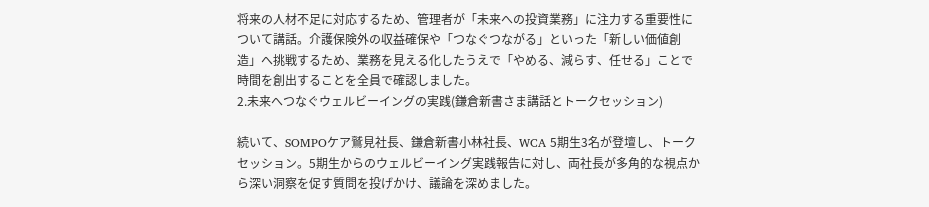将来の人材不足に対応するため、管理者が「未来への投資業務」に注力する重要性について講話。介護保険外の収益確保や「つなぐつながる」といった「新しい価値創造」へ挑戦するため、業務を見える化したうえで「やめる、減らす、任せる」ことで時間を創出することを全員で確認しました。
2.未来へつなぐウェルビーイングの実践(鎌倉新書さま講話とトークセッション)

続いて、SOMPOケア鷲見社長、鎌倉新書小林社長、WCA 5期生3名が登壇し、トークセッション。5期生からのウェルビーイング実践報告に対し、両社長が多角的な視点から深い洞察を促す質問を投げかけ、議論を深めました。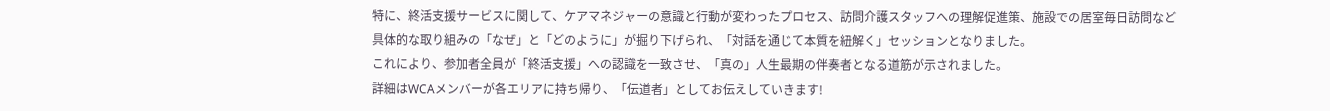特に、終活支援サービスに関して、ケアマネジャーの意識と行動が変わったプロセス、訪問介護スタッフへの理解促進策、施設での居室毎日訪問など具体的な取り組みの「なぜ」と「どのように」が掘り下げられ、「対話を通じて本質を紐解く」セッションとなりました。
これにより、参加者全員が「終活支援」への認識を一致させ、「真の」人生最期の伴奏者となる道筋が示されました。
詳細はWCAメンバーが各エリアに持ち帰り、「伝道者」としてお伝えしていきます!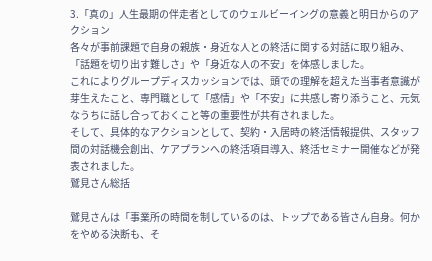3.「真の」人生最期の伴走者としてのウェルビーイングの意義と明日からのアクション
各々が事前課題で自身の親族・身近な人との終活に関する対話に取り組み、「話題を切り出す難しさ」や「身近な人の不安」を体感しました。
これによりグループディスカッションでは、頭での理解を超えた当事者意識が芽生えたこと、専門職として「感情」や「不安」に共感し寄り添うこと、元気なうちに話し合っておくこと等の重要性が共有されました。
そして、具体的なアクションとして、契約・入居時の終活情報提供、スタッフ間の対話機会創出、ケアプランへの終活項目導入、終活セミナー開催などが発表されました。
鷲見さん総括

鷲見さんは「事業所の時間を制しているのは、トップである皆さん自身。何かをやめる決断も、そ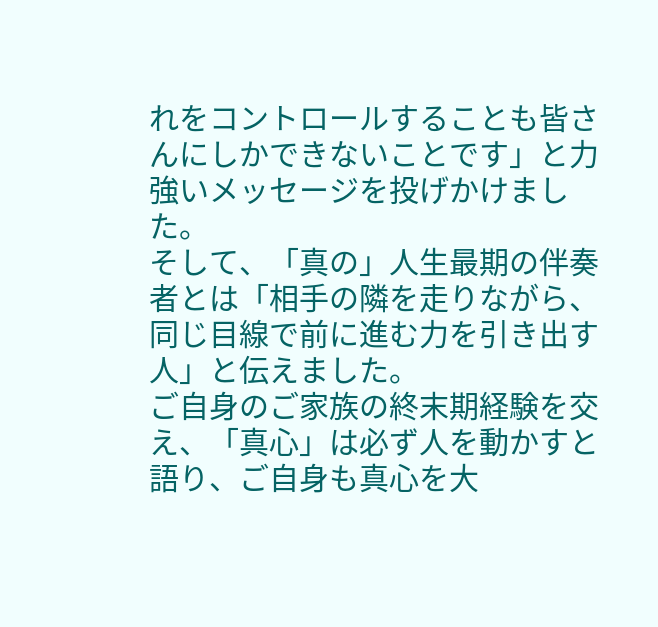れをコントロールすることも皆さんにしかできないことです」と力強いメッセージを投げかけました。
そして、「真の」人生最期の伴奏者とは「相手の隣を走りながら、同じ目線で前に進む力を引き出す人」と伝えました。
ご自身のご家族の終末期経験を交え、「真心」は必ず人を動かすと語り、ご自身も真心を大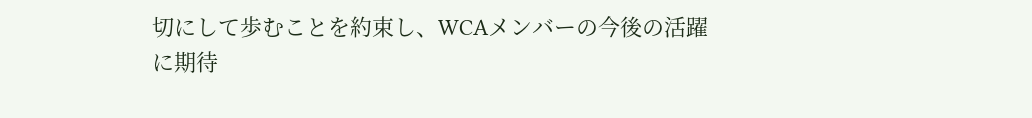切にして歩むことを約束し、WCAメンバーの今後の活躍に期待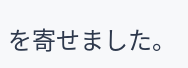を寄せました。